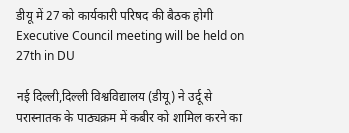डीयू में 27 को कार्यकारी परिषद की बैठक होगी
Executive Council meeting will be held on 27th in DU

नई दिल्ली,दिल्ली विश्वविद्यालय (डीयू) ने उर्दू से परास्नातक के पाठ्यक्रम में कबीर को शामिल करने का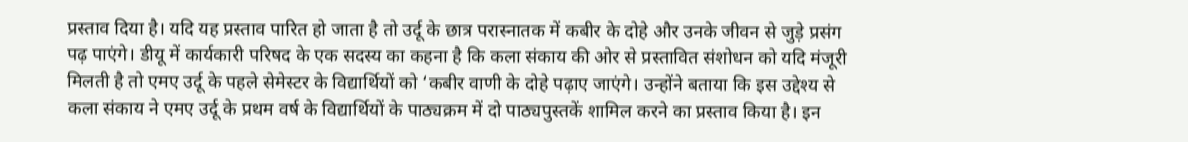प्रस्ताव दिया है। यदि यह प्रस्ताव पारित हो जाता है तो उर्दू के छात्र परास्नातक में कबीर के दोहे और उनके जीवन से जुड़े प्रसंग पढ़ पाएंगे। डीयू में कार्यकारी परिषद के एक सदस्य का कहना है कि कला संकाय की ओर से प्रस्तावित संशोधन को यदि मंजूरी मिलती है तो एमए उर्दू के पहले सेमेस्टर के विद्यार्थियों को ‘कबीर वाणी के दोहे पढ़ाए जाएंगे। उन्होंने बताया कि इस उद्देश्य से कला संकाय ने एमए उर्दू के प्रथम वर्ष के विद्यार्थियों के पाठ्यक्रम में दो पाठ्यपुस्तकें शामिल करने का प्रस्ताव किया है। इन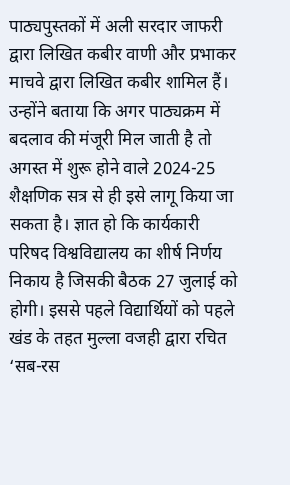पाठ्यपुस्तकों में अली सरदार जाफरी द्वारा लिखित कबीर वाणी और प्रभाकर माचवे द्वारा लिखित कबीर शामिल हैं। उन्होंने बताया कि अगर पाठ्यक्रम में बदलाव की मंजूरी मिल जाती है तो अगस्त में शुरू होने वाले 2024-25 शैक्षणिक सत्र से ही इसे लागू किया जा सकता है। ज्ञात हो कि कार्यकारी परिषद विश्वविद्यालय का शीर्ष निर्णय निकाय है जिसकी बैठक 27 जुलाई को होगी। इससे पहले विद्यार्थियों को पहले खंड के तहत मुल्ला वजही द्वारा रचित ‘सब-रस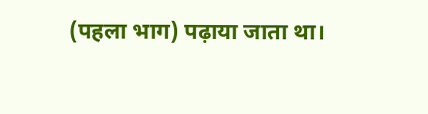(पहला भाग) पढ़ाया जाता था।